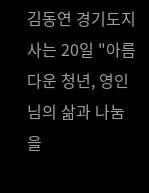김동연 경기도지사는 20일 "아름다운 청년, 영인 님의 삶과 나눔을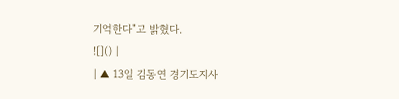기억한다"고 밝혔다.
![]() |
| ▲ 13일 김동연 경기도지사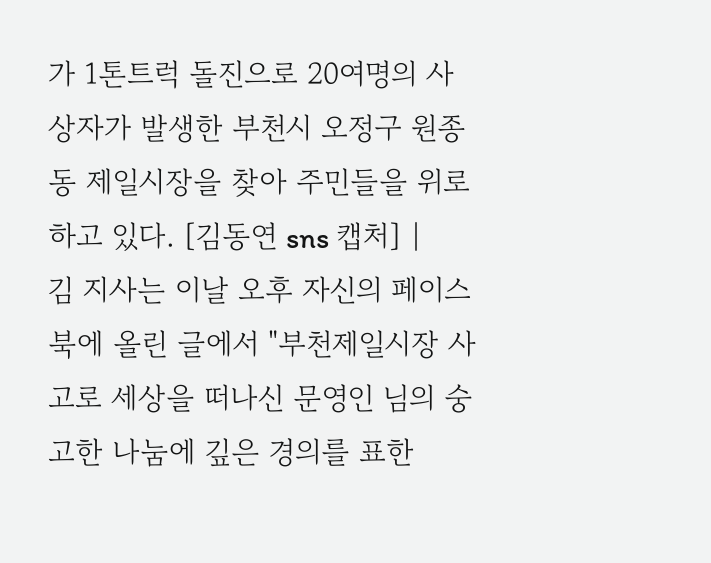가 1톤트럭 돌진으로 20여명의 사상자가 발생한 부천시 오정구 원종동 제일시장을 찾아 주민들을 위로하고 있다. [김동연 sns 캡처] |
김 지사는 이날 오후 자신의 페이스북에 올린 글에서 "부천제일시장 사고로 세상을 떠나신 문영인 님의 숭고한 나눔에 깊은 경의를 표한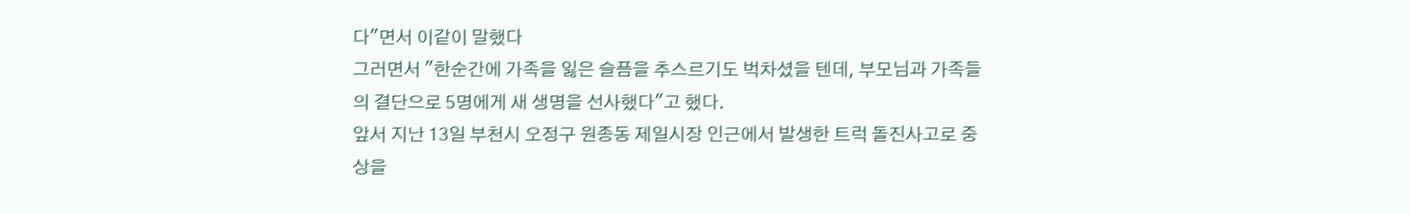다"면서 이같이 말했다
그러면서 "한순간에 가족을 잃은 슬픔을 추스르기도 벅차셨을 텐데, 부모님과 가족들의 결단으로 5명에게 새 생명을 선사했다"고 했다.
앞서 지난 13일 부천시 오정구 원종동 제일시장 인근에서 발생한 트럭 돌진사고로 중상을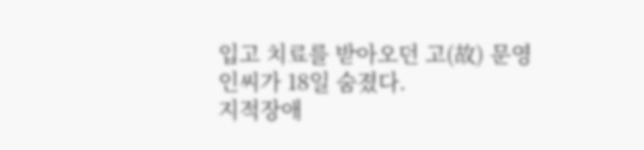입고 치료를 받아오던 고(故) 문영인씨가 18일 숨졌다.
지적장애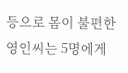등으로 몸이 불편한 영인씨는 5명에게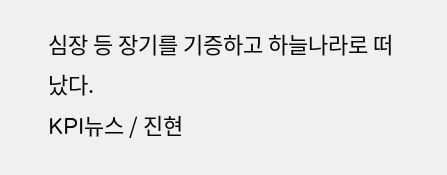심장 등 장기를 기증하고 하늘나라로 떠났다.
KPI뉴스 / 진현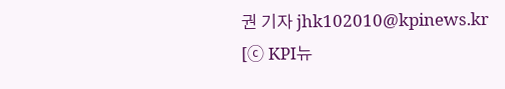권 기자 jhk102010@kpinews.kr
[ⓒ KPI뉴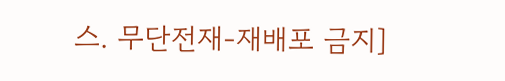스. 무단전재-재배포 금지]